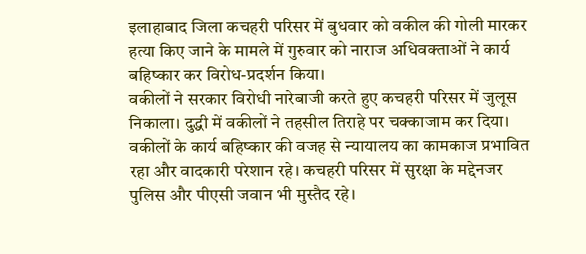इलाहाबाद जिला कचहरी परिसर में बुधवार को वकील की गोली मारकर हत्या किए जाने के मामले में गुरुवार को नाराज अधिवक्ताओं ने कार्य बहिष्कार कर विरोध-प्रदर्शन किया।
वकीलों ने सरकार विरोधी नारेबाजी करते हुए कचहरी परिसर में जुलूस निकाला। दुद्धी में वकीलों ने तहसील तिराहे पर चक्काजाम कर दिया।
वकीलों के कार्य बहिष्कार की वजह से न्यायालय का कामकाज प्रभावित रहा और वादकारी परेशान रहे। कचहरी परिसर में सुरक्षा के मद्देनजर पुलिस और पीएसी जवान भी मुस्तैद रहे।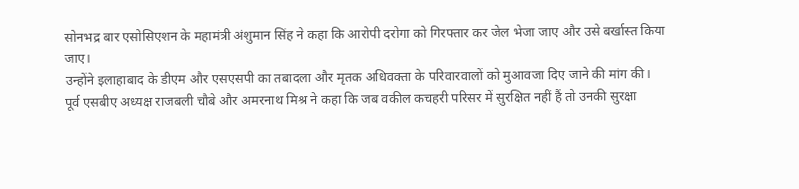सोनभद्र बार एसोसिएशन के महामंत्री अंशुमान सिंह ने कहा कि आरोपी दरोगा को गिरफ्तार कर जेल भेजा जाए और उसे बर्खास्त किया जाए।
उन्होंने इलाहाबाद के डीएम और एसएसपी का तबादला और मृतक अधिवक्ता के परिवारवालों को मुआवजा दिए जाने की मांग की।
पूर्व एसबीए अध्यक्ष राजबली चौबे और अमरनाथ मिश्र ने कहा कि जब वकील कचहरी परिसर में सुरक्षित नहीं हैं तो उनकी सुरक्षा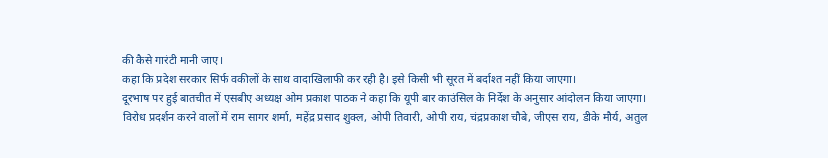की कैसे गारंटी मानी जाए।
कहा कि प्रदेश सरकार सिर्फ वकीलों के साथ वादाखिलाफी कर रही है। इसे किसी भी सूरत में बर्दाश्त नहीं किया जाएगा।
दूरभाष पर हुई बातचीत में एसबीए अध्यक्ष ओम प्रकाश पाठक ने कहा कि यूपी बार काउंसिल के निर्देश के अनुसार आंदोलन किया जाएगा।
विरोध प्रदर्शन करने वालों में राम सागर शर्मा, महेंद्र प्रसाद शुक्ल, ओपी तिवारी, ओपी राय, चंद्रप्रकाश चौबे, जीएस राय, डीके मौर्य, अतुल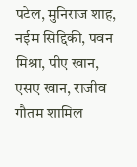पटेल, मुनिराज शाह, नईम सिद्दिकी, पवन मिश्रा, पीए खान, एसए खान, राजीव गौतम शामिल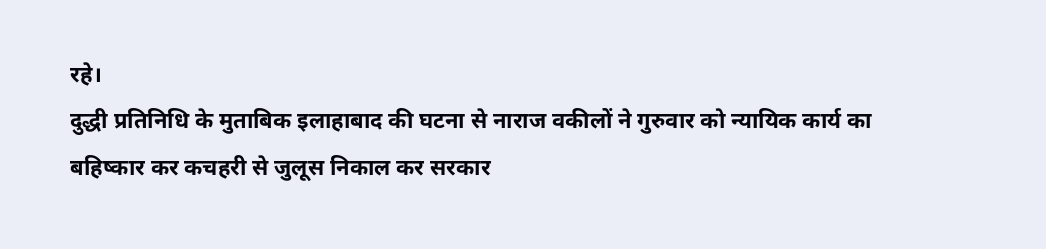रहे।
दुद्धी प्रतिनिधि के मुताबिक इलाहाबाद की घटना से नाराज वकीलों ने गुरुवार को न्यायिक कार्य का बहिष्कार कर कचहरी से जुलूस निकाल कर सरकार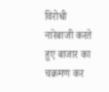विरोधी नारेबाजी करते हुए बाजार का चक्रमण कर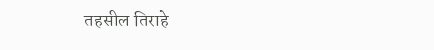तहसील तिराहे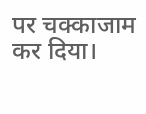पर चक्काजाम कर दिया।